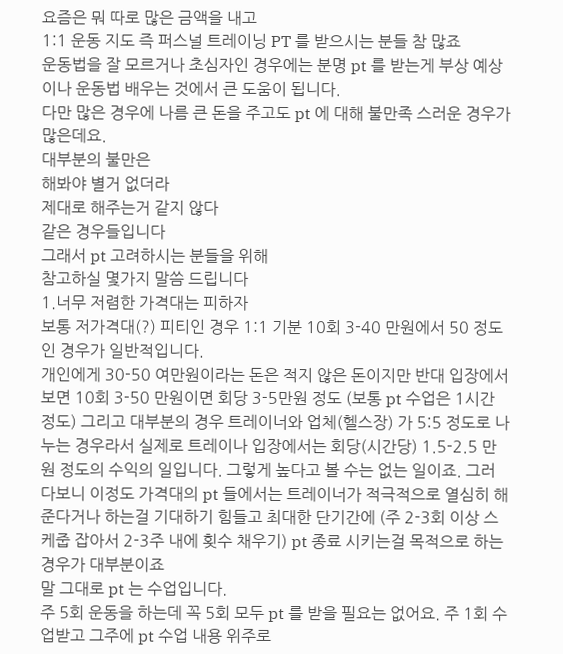요즘은 뭐 따로 많은 금액을 내고
1:1 운동 지도 즉 퍼스널 트레이닝 PT 를 받으시는 분들 참 많죠
운동법을 잘 모르거나 초심자인 경우에는 분명 pt 를 받는게 부상 예상이나 운동법 배우는 것에서 큰 도움이 됩니다.
다만 많은 경우에 나름 큰 돈을 주고도 pt 에 대해 불만족 스러운 경우가 많은데요.
대부분의 불만은
해봐야 별거 없더라
제대로 해주는거 같지 않다
같은 경우들입니다
그래서 pt 고려하시는 분들을 위해
참고하실 몇가지 말씀 드립니다
1.너무 저렴한 가격대는 피하자
보통 저가격대(?) 피티인 경우 1:1 기분 10회 3-40 만원에서 50 정도인 경우가 일반적입니다.
개인에게 30-50 여만원이라는 돈은 적지 않은 돈이지만 반대 입장에서 보면 10회 3-50 만원이면 회당 3-5만원 정도 (보통 pt 수업은 1시간 정도) 그리고 대부분의 경우 트레이너와 업체(헬스장) 가 5:5 정도로 나누는 경우라서 실제로 트레이나 입장에서는 회당(시간당) 1.5-2.5 만원 정도의 수익의 일입니다. 그렇게 높다고 볼 수는 없는 일이죠. 그러다보니 이정도 가격대의 pt 들에서는 트레이너가 적극적으로 열심히 해 준다거나 하는걸 기대하기 힘들고 최대한 단기간에 (주 2-3회 이상 스케줍 잡아서 2-3주 내에 횟수 채우기) pt 종료 시키는걸 목적으로 하는 경우가 대부분이죠
말 그대로 pt 는 수업입니다.
주 5회 운동을 하는데 꼭 5회 모두 pt 를 받을 필요는 없어요. 주 1회 수업받고 그주에 pt 수업 내용 위주로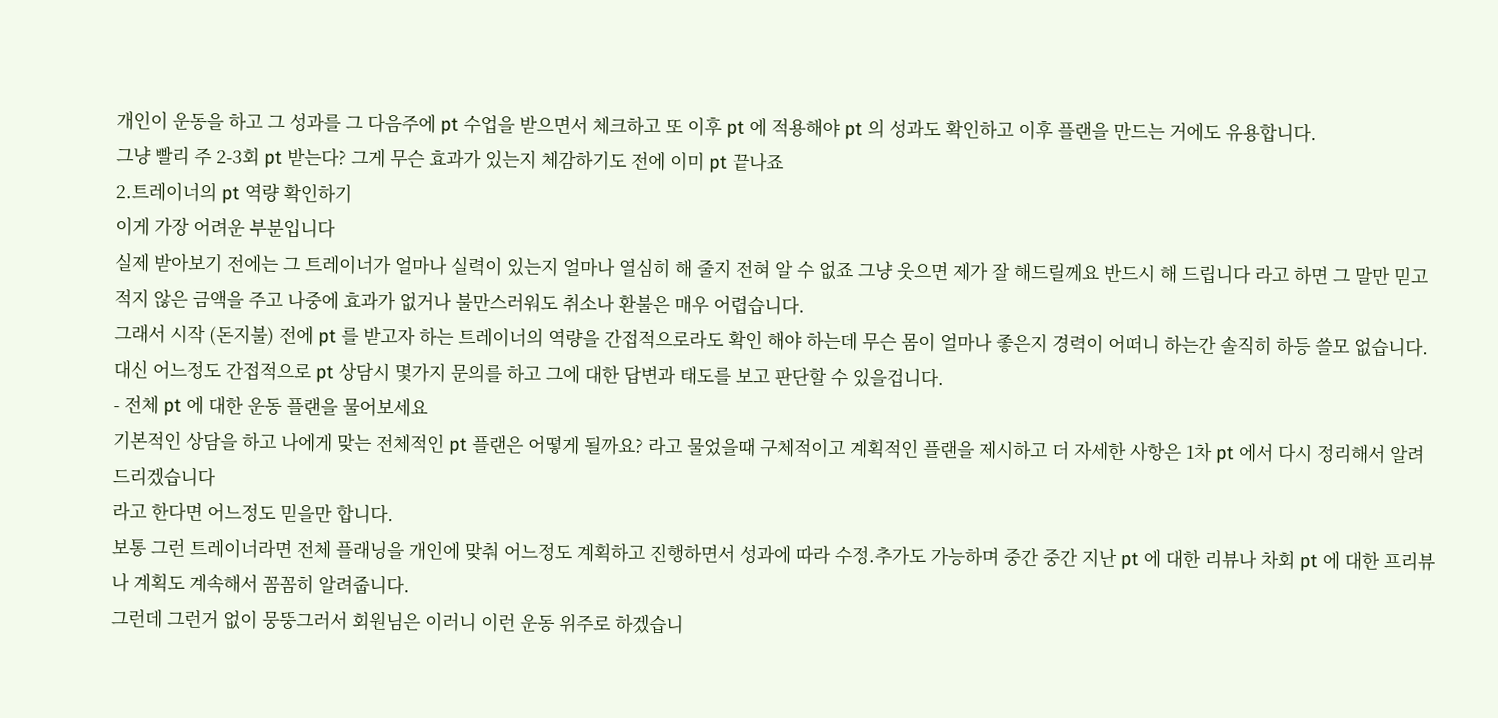개인이 운동을 하고 그 성과를 그 다음주에 pt 수업을 받으면서 체크하고 또 이후 pt 에 적용해야 pt 의 성과도 확인하고 이후 플랜을 만드는 거에도 유용합니다.
그냥 빨리 주 2-3회 pt 받는다? 그게 무슨 효과가 있는지 체감하기도 전에 이미 pt 끝나죠
2.트레이너의 pt 역량 확인하기
이게 가장 어려운 부분입니다
실제 받아보기 전에는 그 트레이너가 얼마나 실력이 있는지 얼마나 열심히 해 줄지 전혀 알 수 없죠 그냥 웃으면 제가 잘 해드릴께요 반드시 해 드립니다 라고 하면 그 말만 믿고 적지 않은 금액을 주고 나중에 효과가 없거나 불만스러워도 취소나 환불은 매우 어렵습니다.
그래서 시작 (돈지불) 전에 pt 를 받고자 하는 트레이너의 역량을 간접적으로라도 확인 해야 하는데 무슨 몸이 얼마나 좋은지 경력이 어떠니 하는간 솔직히 하등 쓸모 없습니다.
대신 어느정도 간접적으로 pt 상담시 몇가지 문의를 하고 그에 대한 답변과 태도를 보고 판단할 수 있을겁니다.
- 전체 pt 에 대한 운동 플랜을 물어보세요
기본적인 상담을 하고 나에게 맞는 전체적인 pt 플랜은 어떻게 될까요? 라고 물었을때 구체적이고 계획적인 플랜을 제시하고 더 자세한 사항은 1차 pt 에서 다시 정리해서 알려드리겠습니다
라고 한다면 어느정도 믿을만 합니다.
보통 그런 트레이너라면 전체 플래닝을 개인에 맞춰 어느정도 계획하고 진행하면서 성과에 따라 수정.추가도 가능하며 중간 중간 지난 pt 에 대한 리뷰나 차회 pt 에 대한 프리뷰나 계획도 계속해서 꼼꼼히 알려줍니다.
그런데 그런거 없이 뭉뚱그러서 회원님은 이러니 이런 운동 위주로 하겠습니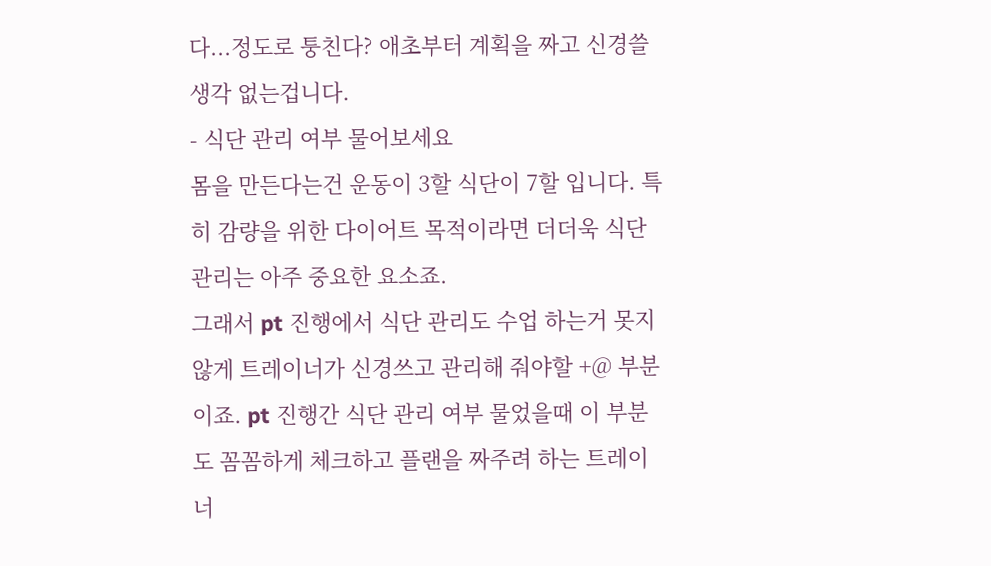다...정도로 퉁친다? 애초부터 계획을 짜고 신경쓸 생각 없는겁니다.
- 식단 관리 여부 물어보세요
몸을 만든다는건 운동이 3할 식단이 7할 입니다. 특히 감량을 위한 다이어트 목적이라면 더더욱 식단관리는 아주 중요한 요소죠.
그래서 pt 진행에서 식단 관리도 수업 하는거 못지 않게 트레이너가 신경쓰고 관리해 줘야할 +@ 부분이죠. pt 진행간 식단 관리 여부 물었을때 이 부분도 꼼꼼하게 체크하고 플랜을 짜주려 하는 트레이너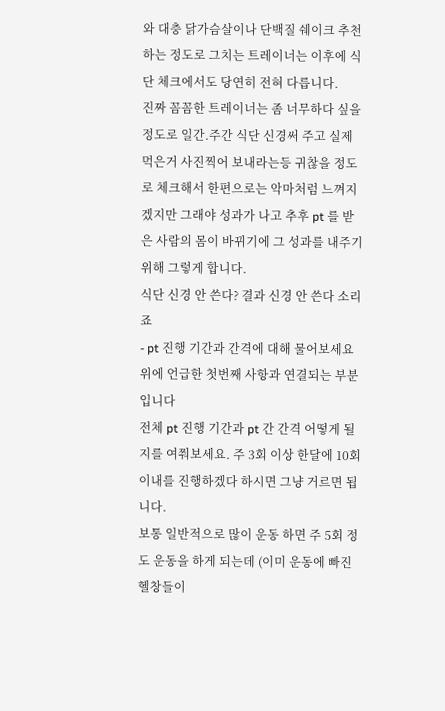와 대충 닭가슴살이나 단백질 쉐이크 추천하는 정도로 그치는 트레이너는 이후에 식단 체크에서도 당연히 전혀 다릅니다.
진짜 꼼꼼한 트레이너는 좀 너무하다 싶을 정도로 일간.주간 식단 신경써 주고 실제 먹은거 사진찍어 보내라는등 귀찮을 정도로 체크해서 한편으로는 악마처럼 느껴지겠지만 그래야 성과가 나고 추후 pt 를 받은 사람의 몸이 바뀌기에 그 성과를 내주기 위해 그렇게 합니다.
식단 신경 안 쓴다? 결과 신경 안 쓴다 소리죠
- pt 진행 기간과 간격에 대해 물어보세요
위에 언급한 첫번째 사항과 연결되는 부분입니다
전체 pt 진행 기간과 pt 간 간격 어떻게 될지를 여쭤보세요. 주 3회 이상 한달에 10회 이내를 진행하겠다 하시면 그냥 거르면 됩니다.
보통 일반적으로 많이 운동 하면 주 5회 정도 운동을 하게 되는데 (이미 운동에 빠진 헬창들이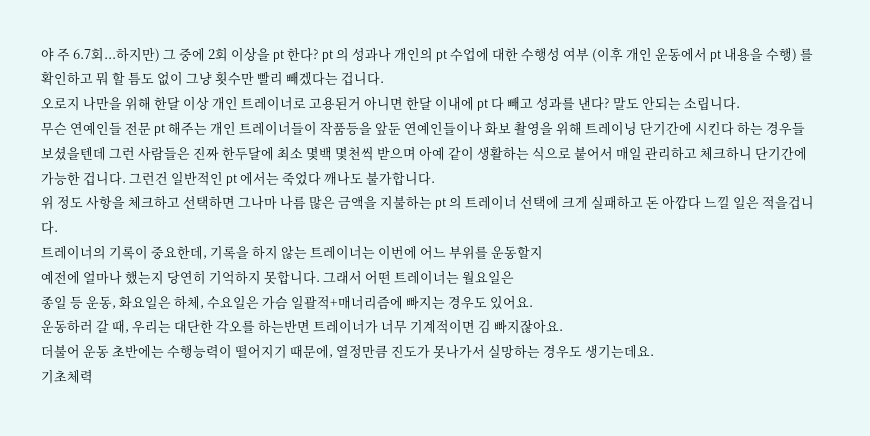야 주 6.7회...하지만) 그 중에 2회 이상을 pt 한다? pt 의 성과나 개인의 pt 수업에 대한 수행성 여부 (이후 개인 운동에서 pt 내용을 수행) 를 확인하고 뭐 할 틈도 없이 그냥 횟수만 빨리 빼겠다는 겁니다.
오로지 나만을 위해 한달 이상 개인 트레이너로 고용된거 아니면 한달 이내에 pt 다 빼고 성과를 낸다? 말도 안되는 소립니다.
무슨 연예인들 전문 pt 해주는 개인 트레이너들이 작품등을 앞둔 연예인들이나 화보 촬영을 위해 트레이닝 단기간에 시킨다 하는 경우들 보셨을텐데 그런 사람들은 진짜 한두달에 최소 몇백 몇천씩 받으며 아예 같이 생활하는 식으로 붙어서 매일 관리하고 체크하니 단기간에 가능한 겁니다. 그런건 일반적인 pt 에서는 죽었다 깨나도 불가합니다.
위 정도 사항을 체크하고 선택하면 그나마 나름 많은 금액을 지불하는 pt 의 트레이너 선택에 크게 실패하고 돈 아깝다 느낄 일은 적을겁니다.
트레이너의 기록이 중요한데, 기록을 하지 않는 트레이너는 이번에 어느 부위를 운동할지
예전에 얼마나 했는지 당연히 기억하지 못합니다. 그래서 어떤 트레이너는 월요일은
종일 등 운동, 화요일은 하체, 수요일은 가슴 일괄적+매너리즘에 빠지는 경우도 있어요.
운동하러 갈 때, 우리는 대단한 각오를 하는반면 트레이너가 너무 기계적이면 김 빠지잖아요.
더불어 운동 초반에는 수행능력이 떨어지기 때문에, 열정만큼 진도가 못나가서 실망하는 경우도 생기는데요.
기초체력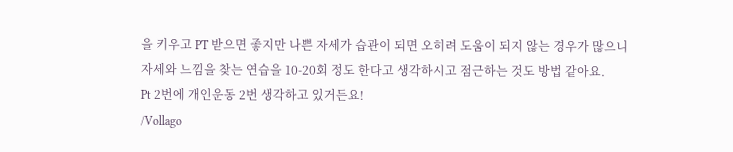을 키우고 PT 받으면 좋지만 나쁜 자세가 습관이 되면 오히려 도움이 되지 않는 경우가 많으니
자세와 느낌을 찾는 연습을 10-20회 정도 한다고 생각하시고 점근하는 것도 방법 같아요.
Pt 2번에 개인운동 2번 생각하고 있거든요!
/Vollago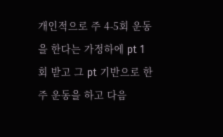개인적으로 주 4-5회 운동을 한다는 가정하에 pt 1회 받고 그 pt 기반으로 한주 운동을 하고 다음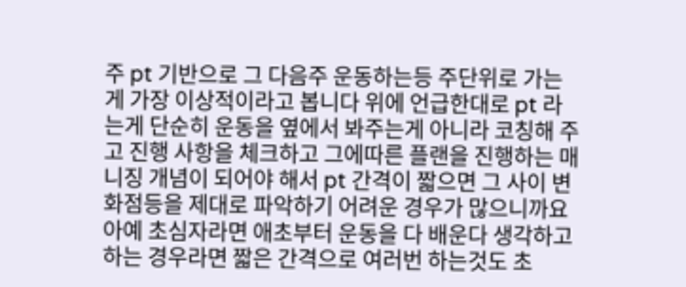주 pt 기반으로 그 다음주 운동하는등 주단위로 가는게 가장 이상적이라고 봅니다 위에 언급한대로 pt 라는게 단순히 운동을 옆에서 봐주는게 아니라 코칭해 주고 진행 사항을 체크하고 그에따른 플랜을 진행하는 매니징 개념이 되어야 해서 pt 간격이 짧으면 그 사이 변화점등을 제대로 파악하기 어려운 경우가 많으니까요
아예 초심자라면 애초부터 운동을 다 배운다 생각하고 하는 경우라면 짧은 간격으로 여러번 하는것도 초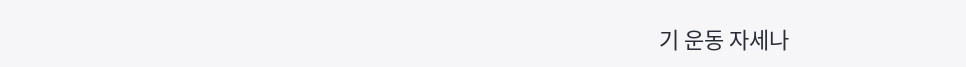기 운동 자세나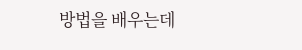방법을 배우는데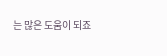는 많은 도움이 되죠